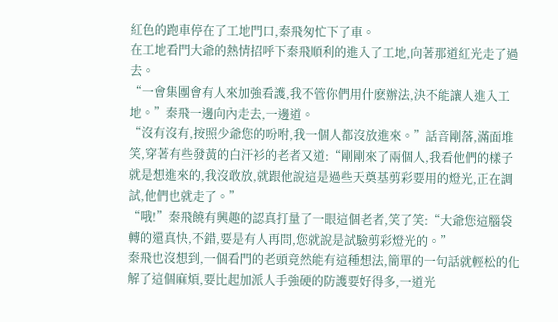紅色的跑車停在了工地門口,秦飛匆忙下了車。
在工地看門大爺的熱情招呼下秦飛順利的進入了工地,向著那道紅光走了過去。
“一會集團會有人來加強看護,我不管你們用什麽辦法,決不能讓人進入工地。”秦飛一邊向內走去,一邊道。
“沒有沒有,按照少爺您的吩咐,我一個人都沒放進來。”話音剛落,滿面堆笑,穿著有些發黃的白汗衫的老者又道:“剛剛來了兩個人,我看他們的樣子就是想進來的,我沒敢放,就跟他說這是過些天奠基剪彩要用的燈光,正在調試,他們也就走了。”
“哦!”秦飛饒有興趣的認真打量了一眼這個老者,笑了笑:“大爺您這腦袋轉的還真快,不錯,要是有人再問,您就說是試驗剪彩燈光的。”
秦飛也沒想到,一個看門的老頭竟然能有這種想法,簡單的一句話就輕松的化解了這個麻煩,要比起加派人手強硬的防護要好得多,一道光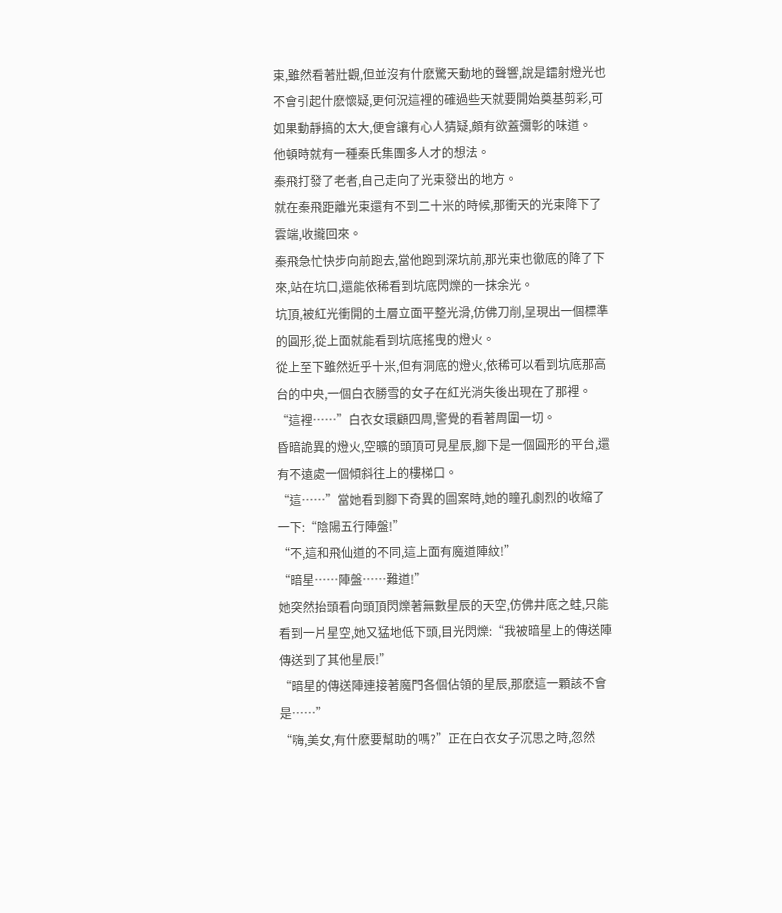束,雖然看著壯觀,但並沒有什麽驚天動地的聲響,說是鐳射燈光也不會引起什麽懷疑,更何況這裡的確過些天就要開始奠基剪彩,可如果動靜搞的太大,便會讓有心人猜疑,頗有欲蓋彌彰的味道。
他頓時就有一種秦氏集團多人才的想法。
秦飛打發了老者,自己走向了光束發出的地方。
就在秦飛距離光束還有不到二十米的時候,那衝天的光束降下了雲端,收攏回來。
秦飛急忙快步向前跑去,當他跑到深坑前,那光束也徹底的降了下來,站在坑口,還能依稀看到坑底閃爍的一抹余光。
坑頂,被紅光衝開的土層立面平整光滑,仿佛刀削,呈現出一個標準的圓形,從上面就能看到坑底搖曳的燈火。
從上至下雖然近乎十米,但有洞底的燈火,依稀可以看到坑底那高台的中央,一個白衣勝雪的女子在紅光消失後出現在了那裡。
“這裡……”白衣女環顧四周,警覺的看著周圍一切。
昏暗詭異的燈火,空曠的頭頂可見星辰,腳下是一個圓形的平台,還有不遠處一個傾斜往上的樓梯口。
“這……”當她看到腳下奇異的圖案時,她的瞳孔劇烈的收縮了一下:“陰陽五行陣盤!”
“不,這和飛仙道的不同,這上面有魔道陣紋!”
“暗星……陣盤……難道!”
她突然抬頭看向頭頂閃爍著無數星辰的天空,仿佛井底之蛙,只能看到一片星空,她又猛地低下頭,目光閃爍:“我被暗星上的傳送陣傳送到了其他星辰!”
“暗星的傳送陣連接著魔門各個佔領的星辰,那麽這一顆該不會是……”
“嗨,美女,有什麽要幫助的嗎?”正在白衣女子沉思之時,忽然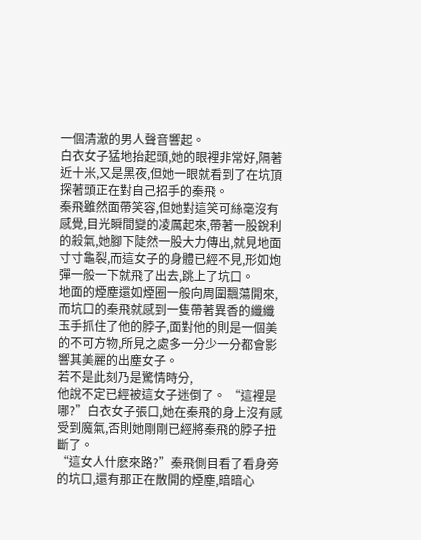一個清澈的男人聲音響起。
白衣女子猛地抬起頭,她的眼裡非常好,隔著近十米,又是黑夜,但她一眼就看到了在坑頂探著頭正在對自己招手的秦飛。
秦飛雖然面帶笑容,但她對這笑可絲毫沒有感覺,目光瞬間變的凌厲起來,帶著一股銳利的殺氣,她腳下陡然一股大力傳出,就見地面寸寸龜裂,而這女子的身體已經不見,形如炮彈一般一下就飛了出去,跳上了坑口。
地面的煙塵還如煙圈一般向周圍飄蕩開來,而坑口的秦飛就感到一隻帶著異香的纖纖玉手抓住了他的脖子,面對他的則是一個美的不可方物,所見之處多一分少一分都會影響其美麗的出塵女子。
若不是此刻乃是驚情時分,
他說不定已經被這女子迷倒了。 “這裡是哪?”白衣女子張口,她在秦飛的身上沒有感受到魔氣,否則她剛剛已經將秦飛的脖子扭斷了。
“這女人什麽來路?”秦飛側目看了看身旁的坑口,還有那正在散開的煙塵,暗暗心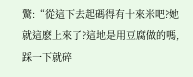驚:“從這下去起碼得有十來米吧?她就這麽上來了?這地是用豆腐做的嗎,踩一下就碎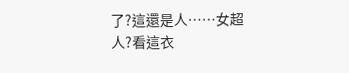了?這還是人……女超人?看這衣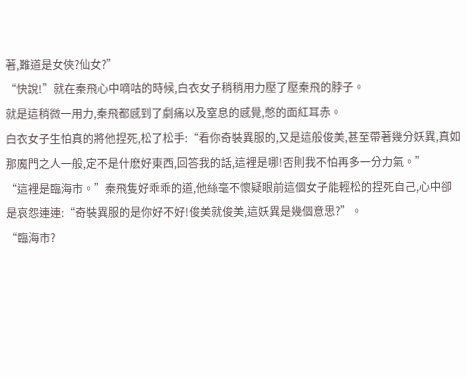著,難道是女俠?仙女?”
“快說!”就在秦飛心中嘀咕的時候,白衣女子稍稍用力壓了壓秦飛的脖子。
就是這稍微一用力,秦飛都感到了劇痛以及窒息的感覺,憋的面紅耳赤。
白衣女子生怕真的將他捏死,松了松手:“看你奇裝異服的,又是這般俊美,甚至帶著幾分妖異,真如那魔門之人一般,定不是什麽好東西,回答我的話,這裡是哪!否則我不怕再多一分力氣。”
“這裡是臨海市。”秦飛隻好乖乖的道,他絲毫不懷疑眼前這個女子能輕松的捏死自己,心中卻是哀怨連連:“奇裝異服的是你好不好!俊美就俊美,這妖異是幾個意思?”。
“臨海市?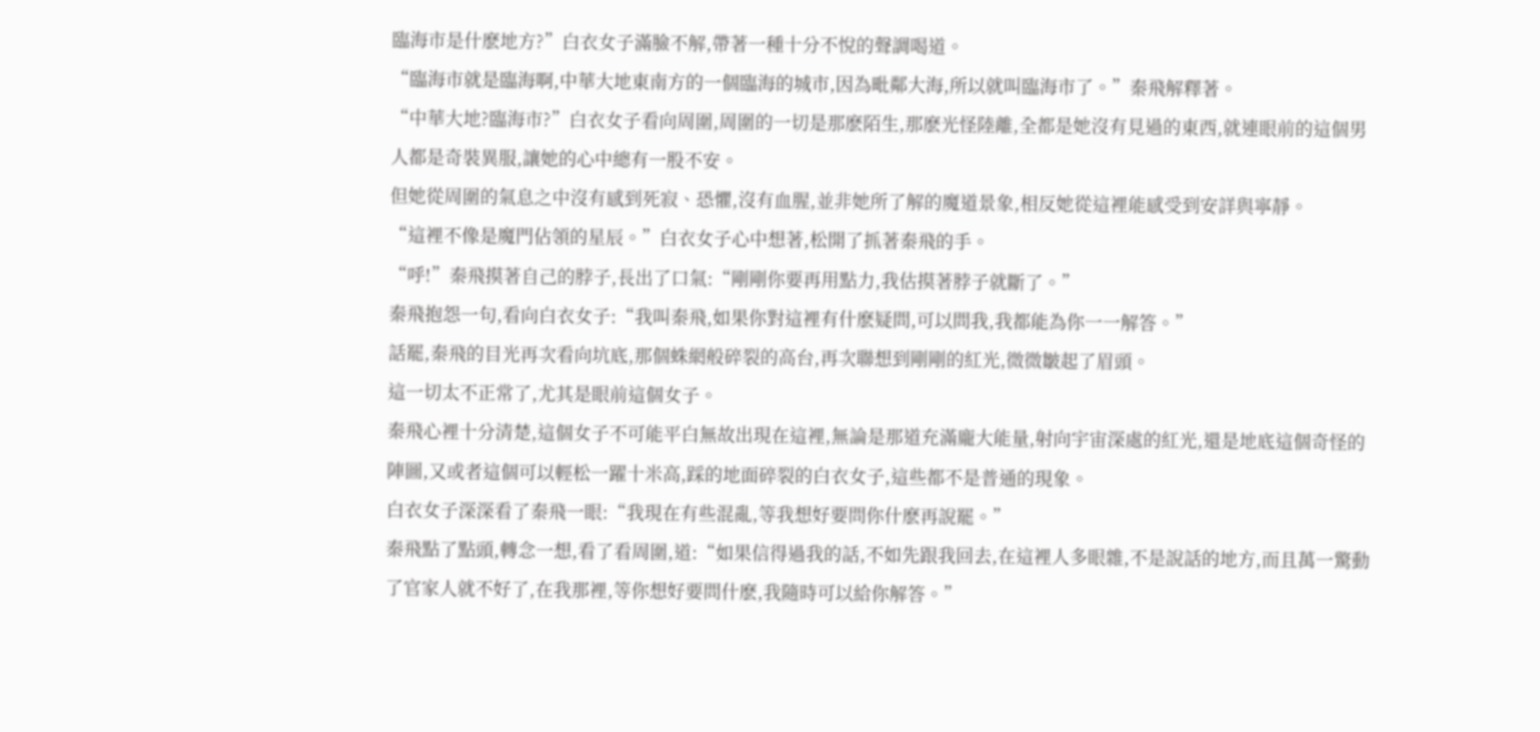臨海市是什麽地方?”白衣女子滿臉不解,帶著一種十分不悅的聲調喝道。
“臨海市就是臨海啊,中華大地東南方的一個臨海的城市,因為毗鄰大海,所以就叫臨海市了。”秦飛解釋著。
“中華大地?臨海市?”白衣女子看向周圍,周圍的一切是那麽陌生,那麽光怪陸離,全都是她沒有見過的東西,就連眼前的這個男人都是奇裝異服,讓她的心中總有一股不安。
但她從周圍的氣息之中沒有感到死寂、恐懼,沒有血腥,並非她所了解的魔道景象,相反她從這裡能感受到安詳與寧靜。
“這裡不像是魔門佔領的星辰。”白衣女子心中想著,松開了抓著秦飛的手。
“呼!”秦飛摸著自己的脖子,長出了口氣:“剛剛你要再用點力,我估摸著脖子就斷了。”
秦飛抱怨一句,看向白衣女子:“我叫秦飛,如果你對這裡有什麽疑問,可以問我,我都能為你一一解答。”
話罷,秦飛的目光再次看向坑底,那個蛛網般碎裂的高台,再次聯想到剛剛的紅光,微微皺起了眉頭。
這一切太不正常了,尤其是眼前這個女子。
秦飛心裡十分清楚,這個女子不可能平白無故出現在這裡,無論是那道充滿龐大能量,射向宇宙深處的紅光,還是地底這個奇怪的陣圖,又或者這個可以輕松一躍十米高,踩的地面碎裂的白衣女子,這些都不是普通的現象。
白衣女子深深看了秦飛一眼:“我現在有些混亂,等我想好要問你什麽再說罷。”
秦飛點了點頭,轉念一想,看了看周圍,道:“如果信得過我的話,不如先跟我回去,在這裡人多眼雜,不是說話的地方,而且萬一驚動了官家人就不好了,在我那裡,等你想好要問什麽,我隨時可以給你解答。”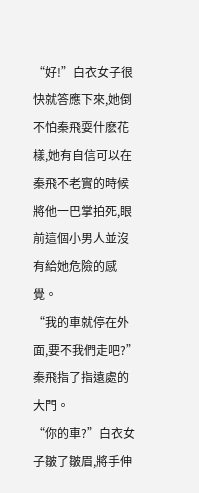“好!”白衣女子很快就答應下來,她倒不怕秦飛耍什麽花樣,她有自信可以在秦飛不老實的時候將他一巴掌拍死,眼前這個小男人並沒有給她危險的感覺。
“我的車就停在外面,要不我們走吧?”秦飛指了指遠處的大門。
“你的車?”白衣女子皺了皺眉,將手伸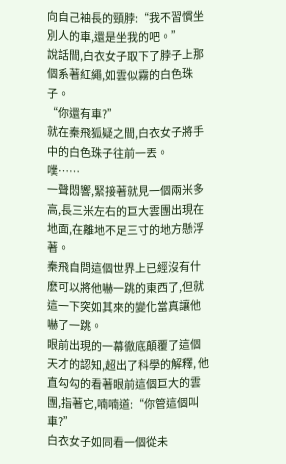向自己袖長的頸脖:“我不習慣坐別人的車,還是坐我的吧。”
說話間,白衣女子取下了脖子上那個系著紅繩,如雲似霧的白色珠子。
“你還有車?”
就在秦飛狐疑之間,白衣女子將手中的白色珠子往前一丟。
噗……
一聲悶響,緊接著就見一個兩米多高,長三米左右的巨大雲團出現在地面,在離地不足三寸的地方懸浮著。
秦飛自問這個世界上已經沒有什麽可以將他嚇一跳的東西了,但就這一下突如其來的變化當真讓他嚇了一跳。
眼前出現的一幕徹底顛覆了這個天才的認知,超出了科學的解釋, 他直勾勾的看著眼前這個巨大的雲團,指著它,喃喃道:“你管這個叫車?”
白衣女子如同看一個從未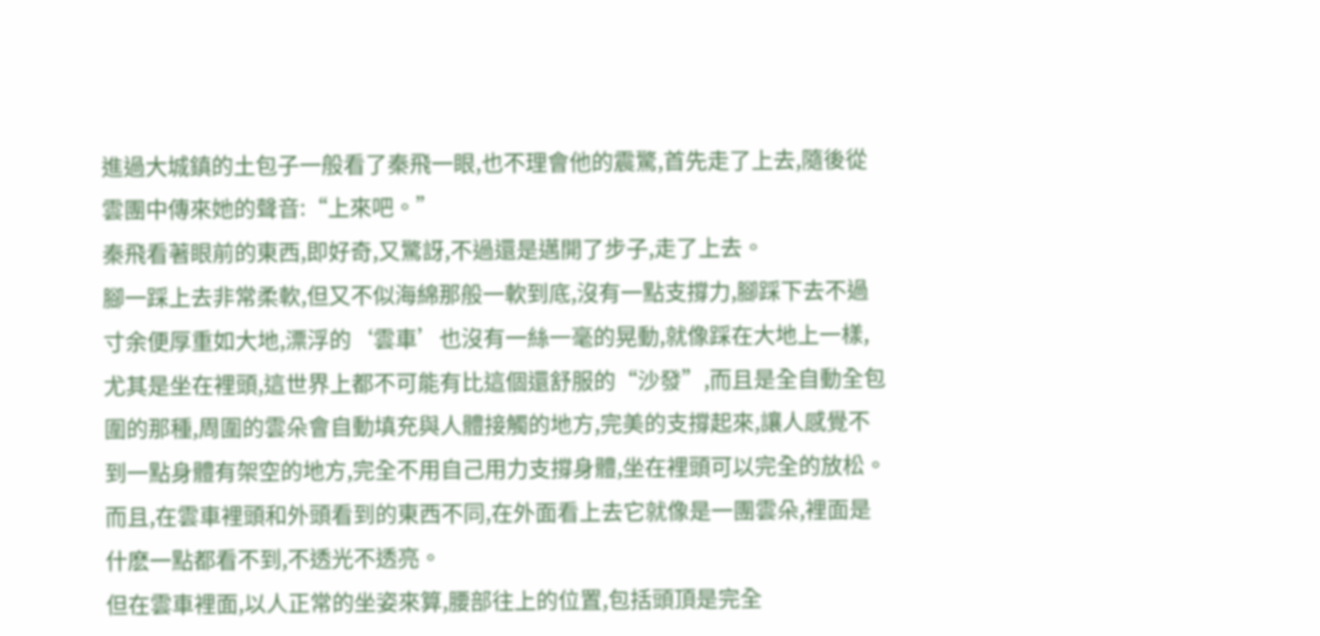進過大城鎮的土包子一般看了秦飛一眼,也不理會他的震驚,首先走了上去,隨後從雲團中傳來她的聲音:“上來吧。”
秦飛看著眼前的東西,即好奇,又驚訝,不過還是邁開了步子,走了上去。
腳一踩上去非常柔軟,但又不似海綿那般一軟到底,沒有一點支撐力,腳踩下去不過寸余便厚重如大地,漂浮的‘雲車’也沒有一絲一毫的晃動,就像踩在大地上一樣,尤其是坐在裡頭,這世界上都不可能有比這個還舒服的“沙發”,而且是全自動全包圍的那種,周圍的雲朵會自動填充與人體接觸的地方,完美的支撐起來,讓人感覺不到一點身體有架空的地方,完全不用自己用力支撐身體,坐在裡頭可以完全的放松。
而且,在雲車裡頭和外頭看到的東西不同,在外面看上去它就像是一團雲朵,裡面是什麽一點都看不到,不透光不透亮。
但在雲車裡面,以人正常的坐姿來算,腰部往上的位置,包括頭頂是完全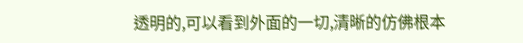透明的,可以看到外面的一切,清晰的仿佛根本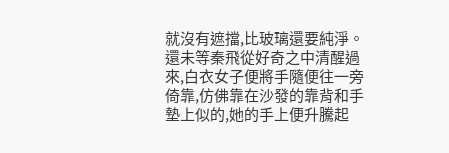就沒有遮擋,比玻璃還要純淨。
還未等秦飛從好奇之中清醒過來,白衣女子便將手隨便往一旁倚靠,仿佛靠在沙發的靠背和手墊上似的,她的手上便升騰起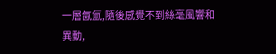一層氤氳,隨後感覺不到絲毫風響和異動,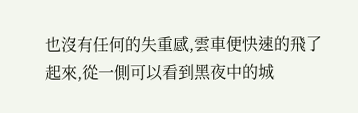也沒有任何的失重感,雲車便快速的飛了起來,從一側可以看到黑夜中的城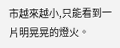市越來越小,只能看到一片明晃晃的燈火。